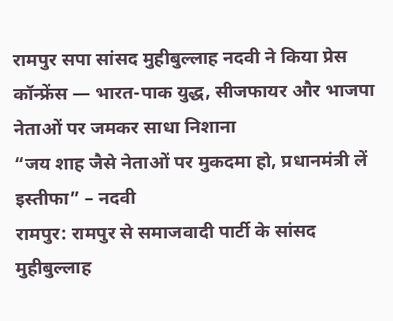रामपुर सपा सांसद मुहीबुल्लाह नदवी ने किया प्रेस कॉन्फ्रेंस — भारत-पाक युद्ध, सीजफायर और भाजपा नेताओं पर जमकर साधा निशाना
“जय शाह जैसे नेताओं पर मुकदमा हो, प्रधानमंत्री लें इस्तीफा” – नदवी
रामपुर: रामपुर से समाजवादी पार्टी के सांसद मुहीबुल्लाह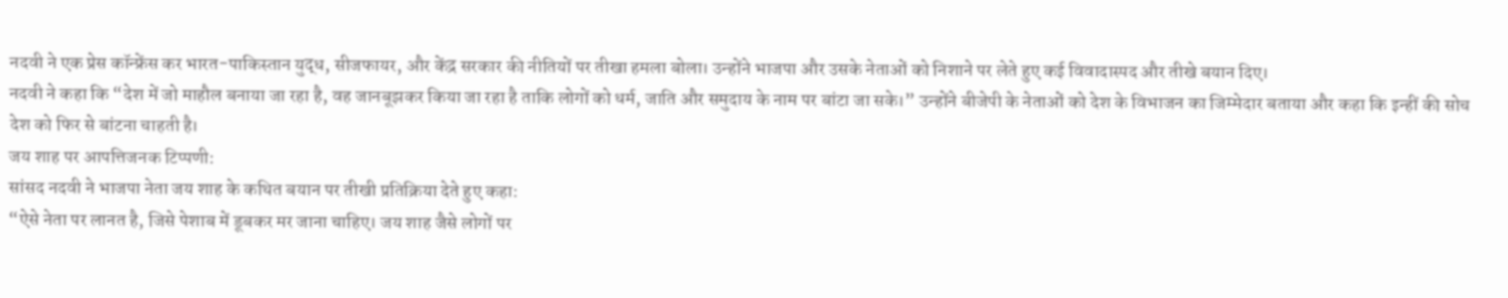नदवी ने एक प्रेस कॉन्फ्रेंस कर भारत-पाकिस्तान युद्ध, सीजफायर, और केंद्र सरकार की नीतियों पर तीखा हमला बोला। उन्होंने भाजपा और उसके नेताओं को निशाने पर लेते हुए कई विवादास्पद और तीखे बयान दिए।
नदवी ने कहा कि “देश में जो माहौल बनाया जा रहा है, वह जानबूझकर किया जा रहा है ताकि लोगों को धर्म, जाति और समुदाय के नाम पर बांटा जा सके।” उन्होंने बीजेपी के नेताओं को देश के विभाजन का जिम्मेदार बताया और कहा कि इन्हीं की सोच देश को फिर से बांटना चाहती है।
जय शाह पर आपत्तिजनक टिप्पणी:
सांसद नदवी ने भाजपा नेता जय शाह के कथित बयान पर तीखी प्रतिक्रिया देते हुए कहा:
“ऐसे नेता पर लानत है, जिसे पेशाब में डूबकर मर जाना चाहिए। जय शाह जैसे लोगों पर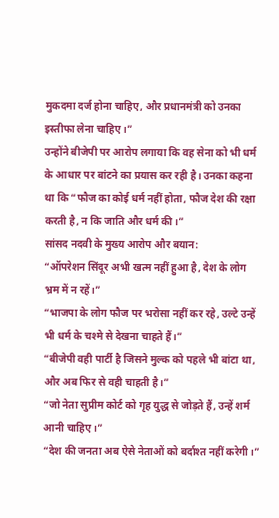मुकदमा दर्ज होना चाहिए, और प्रधानमंत्री को उनका इस्तीफा लेना चाहिए।”
उन्होंने बीजेपी पर आरोप लगाया कि वह सेना को भी धर्म के आधार पर बांटने का प्रयास कर रही है। उनका कहना था कि “फौज का कोई धर्म नहीं होता, फौज देश की रक्षा करती है, न कि जाति और धर्म की।”
सांसद नदवी के मुख्य आरोप और बयान:
“ऑपरेशन सिंदूर अभी खत्म नहीं हुआ है, देश के लोग भ्रम में न रहें।”
“भाजपा के लोग फौज पर भरोसा नहीं कर रहे, उल्टे उन्हें भी धर्म के चश्मे से देखना चाहते हैं।”
“बीजेपी वही पार्टी है जिसने मुल्क को पहले भी बांटा था, और अब फिर से वही चाहती है।”
“जो नेता सुप्रीम कोर्ट को गृह युद्ध से जोड़ते हैं, उन्हें शर्म आनी चाहिए।”
“देश की जनता अब ऐसे नेताओं को बर्दाश्त नहीं करेगी।”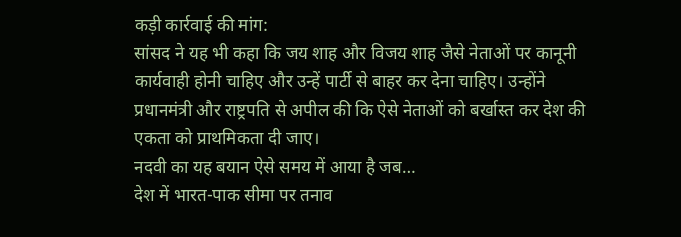कड़ी कार्रवाई की मांग:
सांसद ने यह भी कहा कि जय शाह और विजय शाह जैसे नेताओं पर कानूनी कार्यवाही होनी चाहिए और उन्हें पार्टी से बाहर कर देना चाहिए। उन्होंने प्रधानमंत्री और राष्ट्रपति से अपील की कि ऐसे नेताओं को बर्खास्त कर देश की एकता को प्राथमिकता दी जाए।
नदवी का यह बयान ऐसे समय में आया है जब…
देश में भारत-पाक सीमा पर तनाव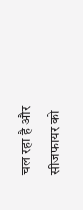चल रहा है और सीजफायर को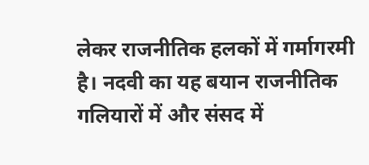लेकर राजनीतिक हलकों में गर्मागरमी है। नदवी का यह बयान राजनीतिक गलियारों में और संसद में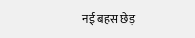नई बहस छेड़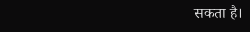सकता है।